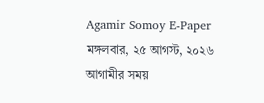Agamir Somoy E-Paper
মঙ্গলবার, ২৫ আগস্ট, ২০২৬
আগামীর সময়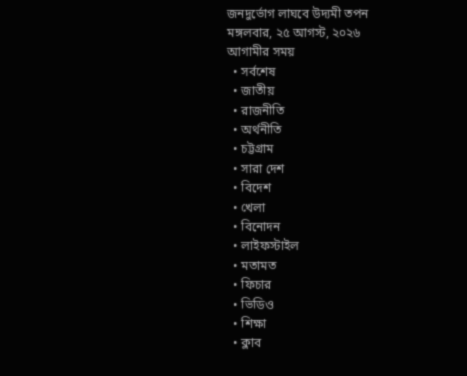জনদুর্ভোগ লাঘবে উদ্যমী তপন
মঙ্গলবার, ২৫ আগস্ট, ২০২৬
আগামীর সময়
  • সর্বশেষ
  • জাতীয়
  • রাজনীতি
  • অর্থনীতি
  • চট্টগ্রাম
  • সারা দেশ
  • বিদেশ
  • খেলা
  • বিনোদন
  • লাইফস্টাইল
  • মতামত
  • ফিচার
  • ভিডিও
  • শিক্ষা
  • ক্লাব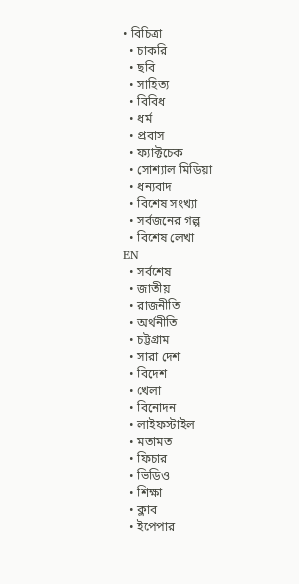• বিচিত্রা
  • চাকরি
  • ছবি
  • সাহিত্য
  • বিবিধ
  • ধর্ম
  • প্রবাস
  • ফ্যাক্টচেক
  • সোশ্যাল মিডিয়া
  • ধন্যবাদ
  • বিশেষ সংখ্যা
  • সর্বজনের গল্প
  • বিশেষ লেখা
EN
  • সর্বশেষ
  • জাতীয়
  • রাজনীতি
  • অর্থনীতি
  • চট্টগ্রাম
  • সারা দেশ
  • বিদেশ
  • খেলা
  • বিনোদন
  • লাইফস্টাইল
  • মতামত
  • ফিচার
  • ভিডিও
  • শিক্ষা
  • ক্লাব
  • ইপেপার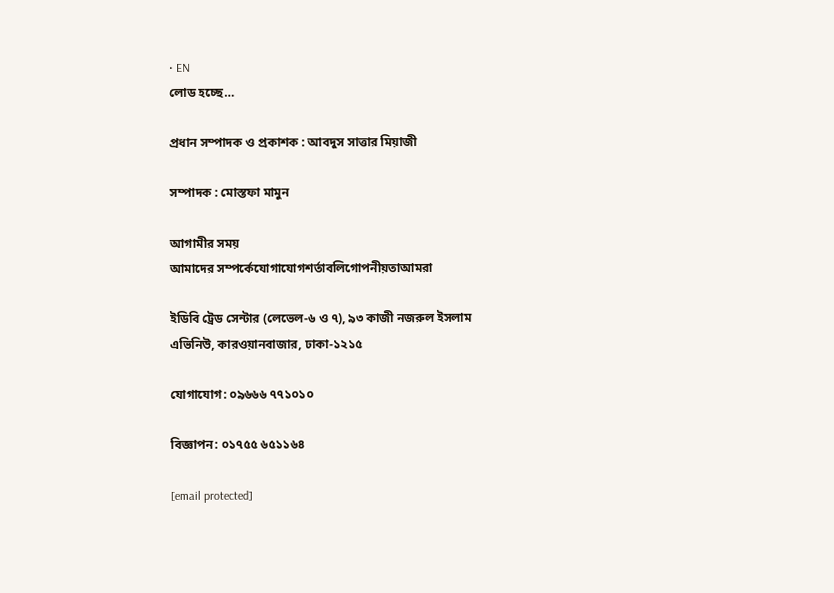• EN
লোড হচ্ছে…

প্রধান সম্পাদক ও প্রকাশক : আবদুস সাত্তার মিয়াজী

সম্পাদক : মোস্তফা মামুন

আগামীর সময়
আমাদের সম্পর্কেযোগাযোগশর্তাবলিগোপনীয়তাআমরা

ইডিবি ট্রেড সেন্টার (লেভেল-৬ ও ৭), ৯৩ কাজী নজরুল ইসলাম এভিনিউ, কারওয়ানবাজার, ঢাকা-১২১৫

যোগাযোগ: ০৯৬৬৬ ৭৭১০১০

বিজ্ঞাপন: ০১৭৫৫ ৬৫১১৬৪

[email protected]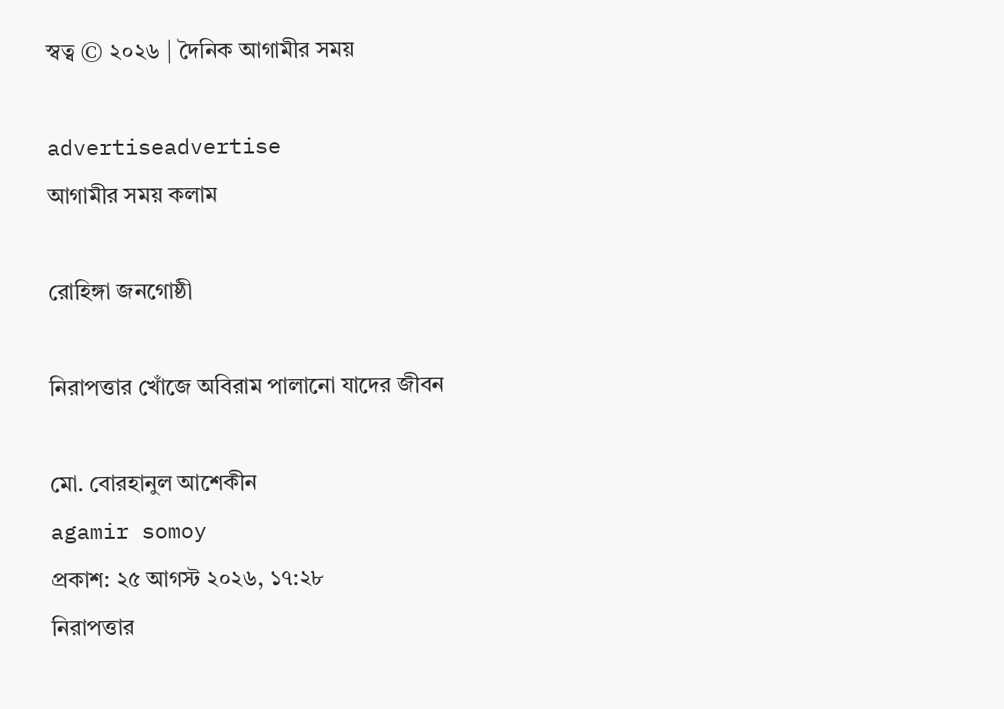স্বত্ব © ২০২৬ | দৈনিক আগামীর সময়

advertiseadvertise
আগামীর সময় কলাম

রোহিঙ্গা জনগোষ্ঠী

নিরাপত্তার খোঁজে অবিরাম পালানো যাদের জীবন

মো. বোরহানুল আশেকীন
agamir somoy
প্রকাশ: ২৫ আগস্ট ২০২৬, ১৭:২৮
নিরাপত্তার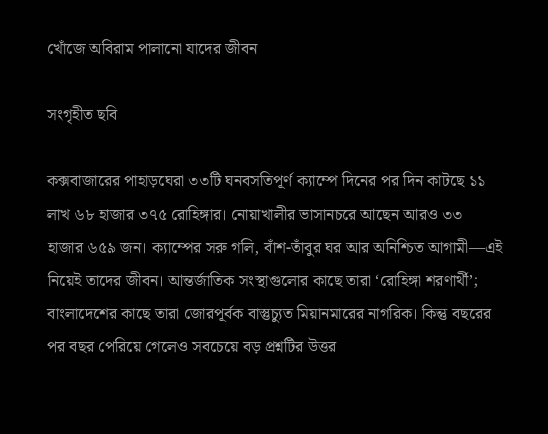খোঁজে অবিরাম পালানো যাদের জীবন

সংগৃহীত ছবি

কক্সবাজারের পাহাড়ঘেরা ৩৩টি ঘনবসতিপূর্ণ ক্যাম্পে দিনের পর দিন কাটছে ১১ লাখ ৬৮ হাজার ৩৭৫ রোহিঙ্গার। নোয়াখালীর ভাসানচরে আছেন আরও ৩৩ হাজার ৬৫৯ জন। ক্যাম্পের সরু গলি, বাঁশ-তাঁবুর ঘর আর অনিশ্চিত আগামী—এই নিয়েই তাদের জীবন। আন্তর্জাতিক সংস্থাগুলোর কাছে তারা ‘রোহিঙ্গা শরণার্থী’; বাংলাদেশের কাছে তারা জোরপূর্বক বাস্তুচ্যুত মিয়ানমারের নাগরিক। কিন্তু বছরের পর বছর পেরিয়ে গেলেও সবচেয়ে বড় প্রশ্নটির উত্তর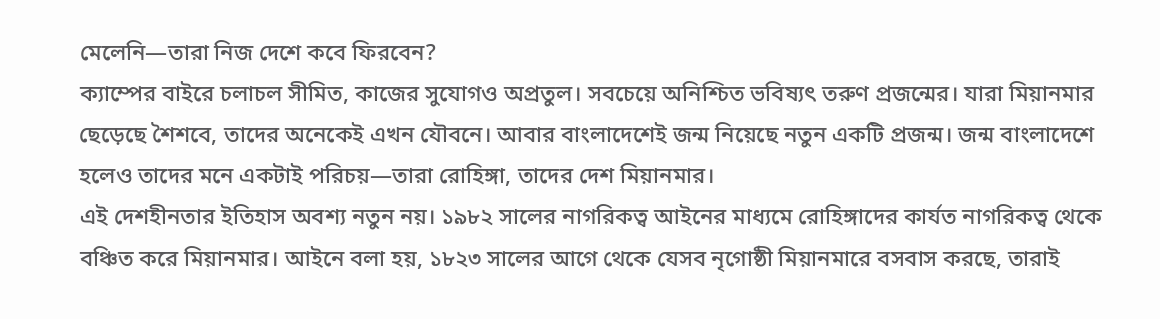মেলেনি—তারা নিজ দেশে কবে ফিরবেন?
ক্যাম্পের বাইরে চলাচল সীমিত, কাজের সুযোগও অপ্রতুল। সবচেয়ে অনিশ্চিত ভবিষ্যৎ তরুণ প্রজন্মের। যারা মিয়ানমার ছেড়েছে শৈশবে, তাদের অনেকেই এখন যৌবনে। আবার বাংলাদেশেই জন্ম নিয়েছে নতুন একটি প্রজন্ম। জন্ম বাংলাদেশে হলেও তাদের মনে একটাই পরিচয়—তারা রোহিঙ্গা, তাদের দেশ মিয়ানমার।
এই দেশহীনতার ইতিহাস অবশ্য নতুন নয়। ১৯৮২ সালের নাগরিকত্ব আইনের মাধ্যমে রোহিঙ্গাদের কার্যত নাগরিকত্ব থেকে বঞ্চিত করে মিয়ানমার। আইনে বলা হয়, ১৮২৩ সালের আগে থেকে যেসব নৃগোষ্ঠী মিয়ানমারে বসবাস করছে, তারাই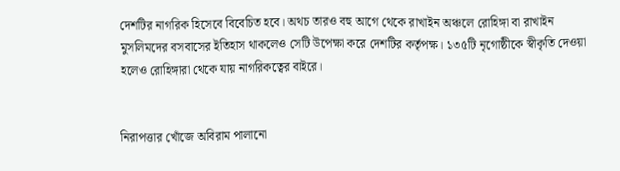দেশটির নাগরিক হিসেবে বিবেচিত হবে। অথচ তারও বহু আগে থেকে রাখাইন অঞ্চলে রোহিঙ্গা বা রাখাইন মুসলিমদের বসবাসের ইতিহাস থাকলেও সেটি উপেক্ষা করে দেশটির কর্তৃপক্ষ। ১৩৫টি নৃগোষ্ঠীকে স্বীকৃতি দেওয়া হলেও রোহিঙ্গারা থেকে যায় নাগরিকত্বের বাইরে।


নিরাপত্তার খোঁজে অবিরাম পালানো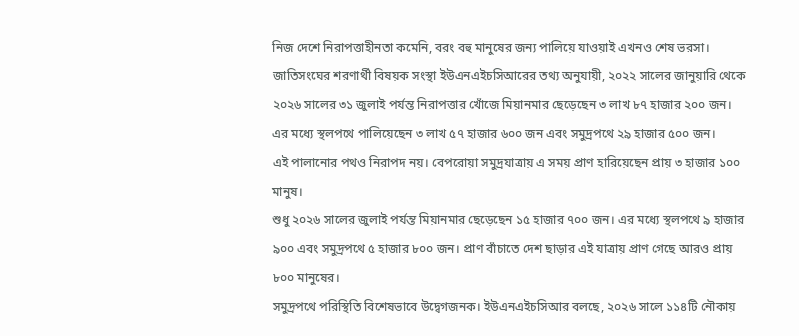নিজ দেশে নিরাপত্তাহীনতা কমেনি, বরং বহু মানুষের জন্য পালিয়ে যাওয়াই এখনও শেষ ভরসা। জাতিসংঘের শরণার্থী বিষয়ক সংস্থা ইউএনএইচসিআরের তথ্য অনুযায়ী, ২০২২ সালের জানুয়ারি থেকে ২০২৬ সালের ৩১ জুলাই পর্যন্ত নিরাপত্তার খোঁজে মিয়ানমার ছেড়েছেন ৩ লাখ ৮৭ হাজার ২০০ জন। এর মধ্যে স্থলপথে পালিয়েছেন ৩ লাখ ৫৭ হাজার ৬০০ জন এবং সমুদ্রপথে ২৯ হাজার ৫০০ জন।
এই পালানোর পথও নিরাপদ নয়। বেপরোয়া সমুদ্রযাত্রায় এ সময় প্রাণ হারিয়েছেন প্রায় ৩ হাজার ১০০ মানুষ।
শুধু ২০২৬ সালের জুলাই পর্যন্ত মিয়ানমার ছেড়েছেন ১৫ হাজার ৭০০ জন। এর মধ্যে স্থলপথে ৯ হাজার ৯০০ এবং সমুদ্রপথে ৫ হাজার ৮০০ জন। প্রাণ বাঁচাতে দেশ ছাড়ার এই যাত্রায় প্রাণ গেছে আরও প্রায় ৮০০ মানুষের।
সমুদ্রপথে পরিস্থিতি বিশেষভাবে উদ্বেগজনক। ইউএনএইচসিআর বলছে, ২০২৬ সালে ১১৪টি নৌকায়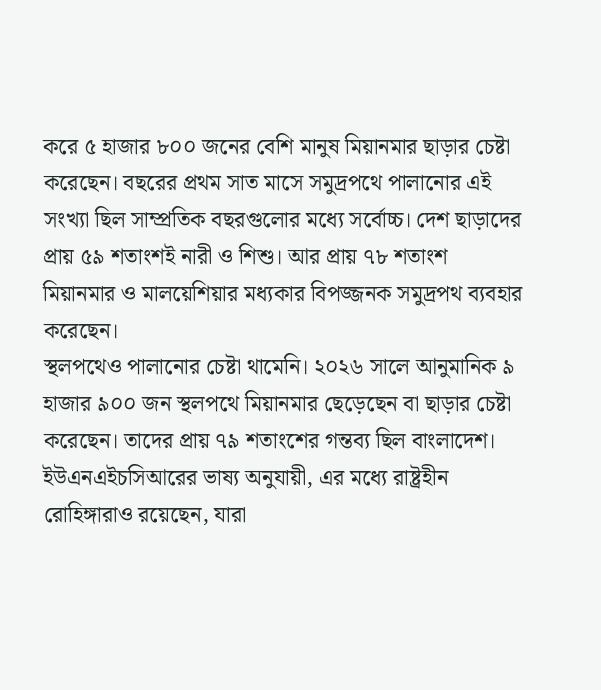করে ৫ হাজার ৮০০ জনের বেশি মানুষ মিয়ানমার ছাড়ার চেষ্টা করেছেন। বছরের প্রথম সাত মাসে সমুদ্রপথে পালানোর এই সংখ্যা ছিল সাম্প্রতিক বছরগুলোর মধ্যে সর্বোচ্চ। দেশ ছাড়াদের প্রায় ৫৯ শতাংশই নারী ও শিশু। আর প্রায় ৭৮ শতাংশ মিয়ানমার ও মালয়েশিয়ার মধ্যকার বিপজ্জনক সমুদ্রপথ ব্যবহার করেছেন।
স্থলপথেও পালানোর চেষ্টা থামেনি। ২০২৬ সালে আনুমানিক ৯ হাজার ৯০০ জন স্থলপথে মিয়ানমার ছেড়েছেন বা ছাড়ার চেষ্টা করেছেন। তাদের প্রায় ৭৯ শতাংশের গন্তব্য ছিল বাংলাদেশ। ইউএনএইচসিআরের ভাষ্য অনুযায়ী, এর মধ্যে রাষ্ট্রহীন রোহিঙ্গারাও রয়েছেন, যারা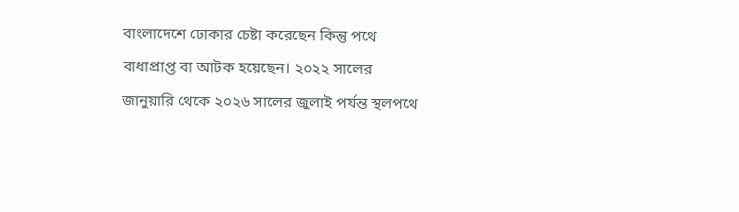বাংলাদেশে ঢোকার চেষ্টা করেছেন কিন্তু পথে বাধাপ্রাপ্ত বা আটক হয়েছেন। ২০২২ সালের জানুয়ারি থেকে ২০২৬ সালের জুলাই পর্যন্ত স্থলপথে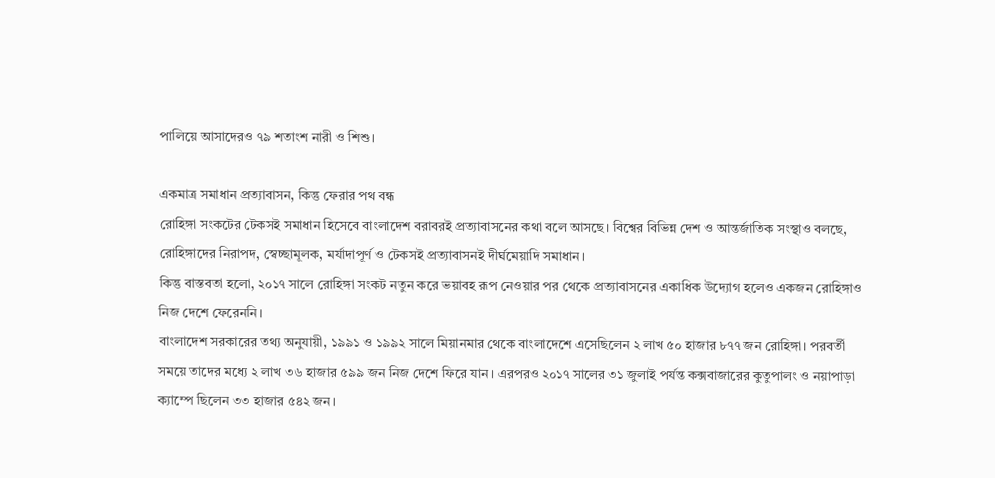পালিয়ে আসাদেরও ৭৯ শতাংশ নারী ও শিশু।

একমাত্র সমাধান প্রত্যাবাসন, কিন্তু ফেরার পথ বন্ধ
রোহিঙ্গা সংকটের টেকসই সমাধান হিসেবে বাংলাদেশ বরাবরই প্রত্যাবাসনের কথা বলে আসছে। বিশ্বের বিভিন্ন দেশ ও আন্তর্জাতিক সংস্থাও বলছে, রোহিঙ্গাদের নিরাপদ, স্বেচ্ছামূলক, মর্যাদাপূর্ণ ও টেকসই প্রত্যাবাসনই দীর্ঘমেয়াদি সমাধান।
কিন্তু বাস্তবতা হলো, ২০১৭ সালে রোহিঙ্গা সংকট নতুন করে ভয়াবহ রূপ নেওয়ার পর থেকে প্রত্যাবাসনের একাধিক উদ্যোগ হলেও একজন রোহিঙ্গাও নিজ দেশে ফেরেননি।
বাংলাদেশ সরকারের তথ্য অনুযায়ী, ১৯৯১ ও ১৯৯২ সালে মিয়ানমার থেকে বাংলাদেশে এসেছিলেন ২ লাখ ৫০ হাজার ৮৭৭ জন রোহিঙ্গা। পরবর্তী সময়ে তাদের মধ্যে ২ লাখ ৩৬ হাজার ৫৯৯ জন নিজ দেশে ফিরে যান। এরপরও ২০১৭ সালের ৩১ জুলাই পর্যন্ত কক্সবাজারের কুতুপালং ও নয়াপাড়া ক্যাম্পে ছিলেন ৩৩ হাজার ৫৪২ জন।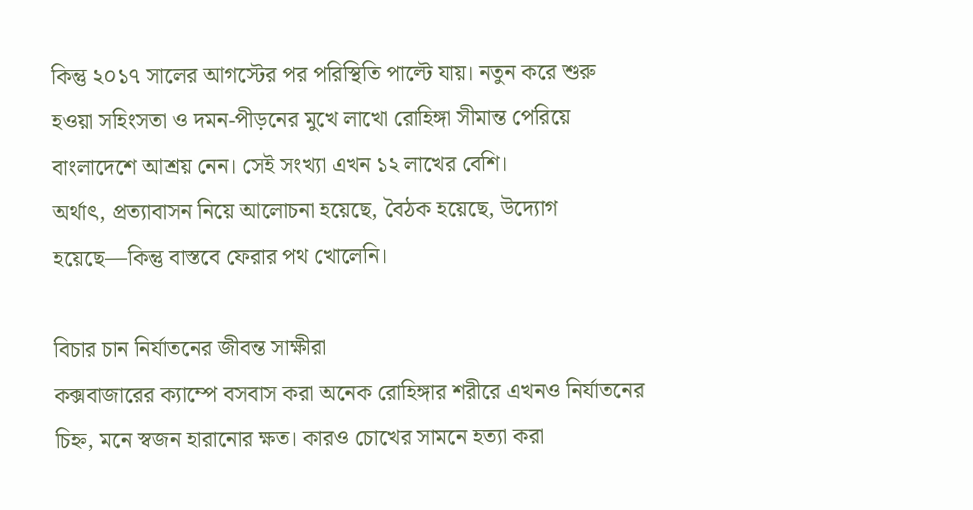কিন্তু ২০১৭ সালের আগস্টের পর পরিস্থিতি পাল্টে যায়। নতুন করে শুরু হওয়া সহিংসতা ও দমন-পীড়নের মুখে লাখো রোহিঙ্গা সীমান্ত পেরিয়ে বাংলাদেশে আশ্রয় নেন। সেই সংখ্যা এখন ১২ লাখের বেশি।
অর্থাৎ, প্রত্যাবাসন নিয়ে আলোচনা হয়েছে, বৈঠক হয়েছে, উদ্যোগ হয়েছে—কিন্তু বাস্তবে ফেরার পথ খোলেনি।

বিচার চান নির্যাতনের জীবন্ত সাক্ষীরা
কক্সবাজারের ক্যাম্পে বসবাস করা অনেক রোহিঙ্গার শরীরে এখনও নির্যাতনের চিহ্ন, মনে স্বজন হারানোর ক্ষত। কারও চোখের সামনে হত্যা করা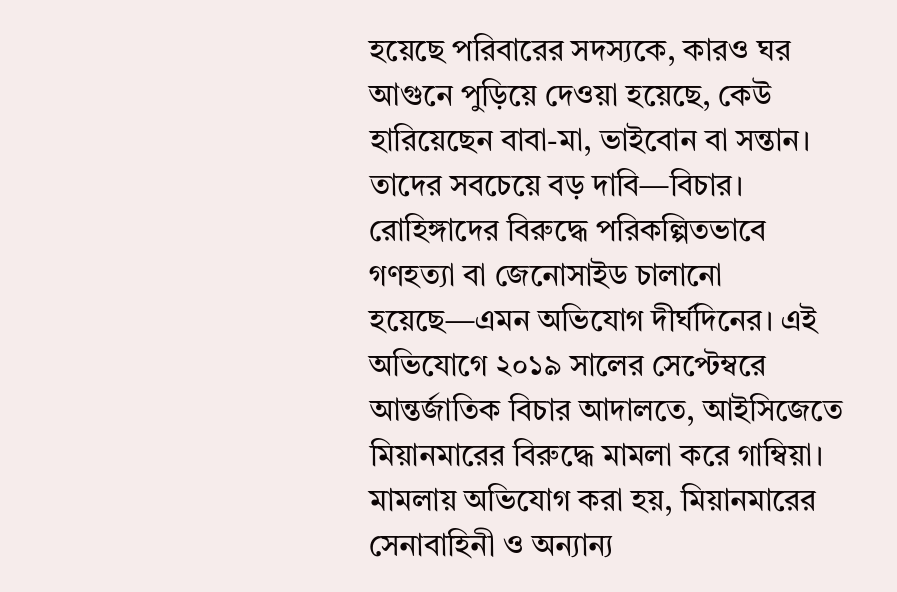হয়েছে পরিবারের সদস্যকে, কারও ঘর আগুনে পুড়িয়ে দেওয়া হয়েছে, কেউ হারিয়েছেন বাবা-মা, ভাইবোন বা সন্তান।
তাদের সবচেয়ে বড় দাবি—বিচার। রোহিঙ্গাদের বিরুদ্ধে পরিকল্পিতভাবে গণহত্যা বা জেনোসাইড চালানো হয়েছে—এমন অভিযোগ দীর্ঘদিনের। এই অভিযোগে ২০১৯ সালের সেপ্টেম্বরে আন্তর্জাতিক বিচার আদালতে, আইসিজেতে মিয়ানমারের বিরুদ্ধে মামলা করে গাম্বিয়া। মামলায় অভিযোগ করা হয়, মিয়ানমারের সেনাবাহিনী ও অন্যান্য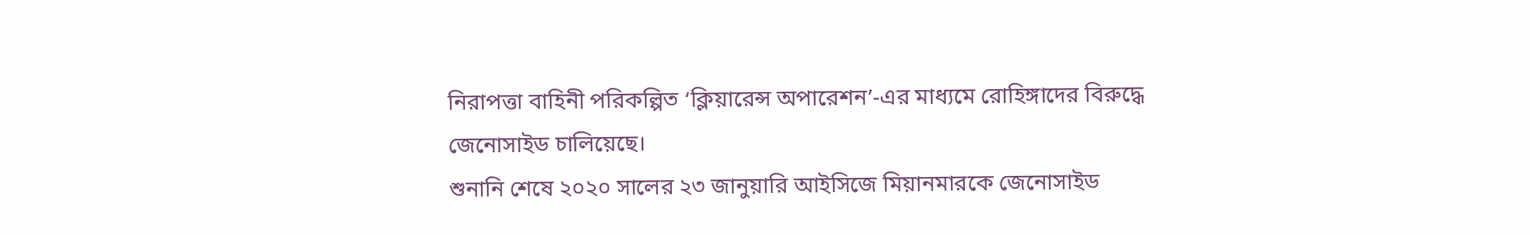নিরাপত্তা বাহিনী পরিকল্পিত ‘ক্লিয়ারেন্স অপারেশন’-এর মাধ্যমে রোহিঙ্গাদের বিরুদ্ধে জেনোসাইড চালিয়েছে।
শুনানি শেষে ২০২০ সালের ২৩ জানুয়ারি আইসিজে মিয়ানমারকে জেনোসাইড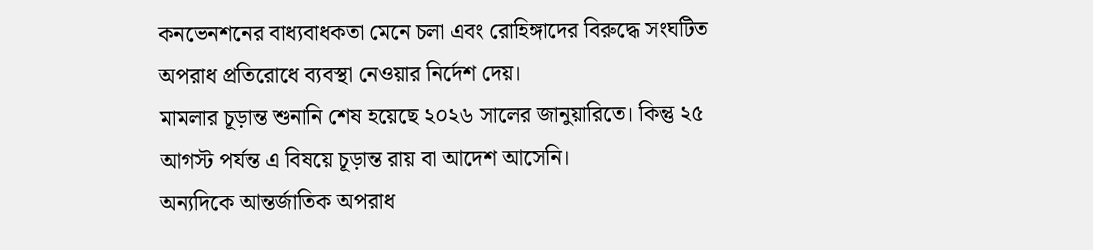কনভেনশনের বাধ্যবাধকতা মেনে চলা এবং রোহিঙ্গাদের বিরুদ্ধে সংঘটিত অপরাধ প্রতিরোধে ব্যবস্থা নেওয়ার নির্দেশ দেয়।
মামলার চূড়ান্ত শুনানি শেষ হয়েছে ২০২৬ সালের জানুয়ারিতে। কিন্তু ২৫ আগস্ট পর্যন্ত এ বিষয়ে চূড়ান্ত রায় বা আদেশ আসেনি।
অন্যদিকে আন্তর্জাতিক অপরাধ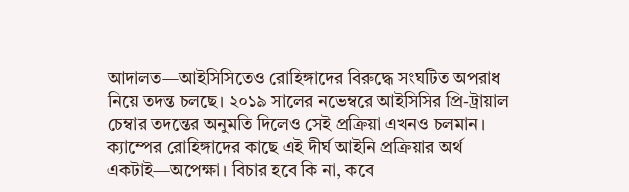আদালত—আইসিসিতেও রোহিঙ্গাদের বিরুদ্ধে সংঘটিত অপরাধ নিয়ে তদন্ত চলছে। ২০১৯ সালের নভেম্বরে আইসিসির প্রি-ট্রায়াল চেম্বার তদন্তের অনুমতি দিলেও সেই প্রক্রিয়া এখনও চলমান।
ক্যাম্পের রোহিঙ্গাদের কাছে এই দীর্ঘ আইনি প্রক্রিয়ার অর্থ একটাই—অপেক্ষা। বিচার হবে কি না, কবে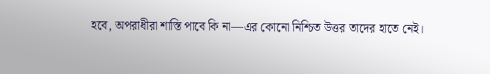হবে, অপরাধীরা শাস্তি পাবে কি না—এর কোনো নিশ্চিত উত্তর তাদের হাতে নেই।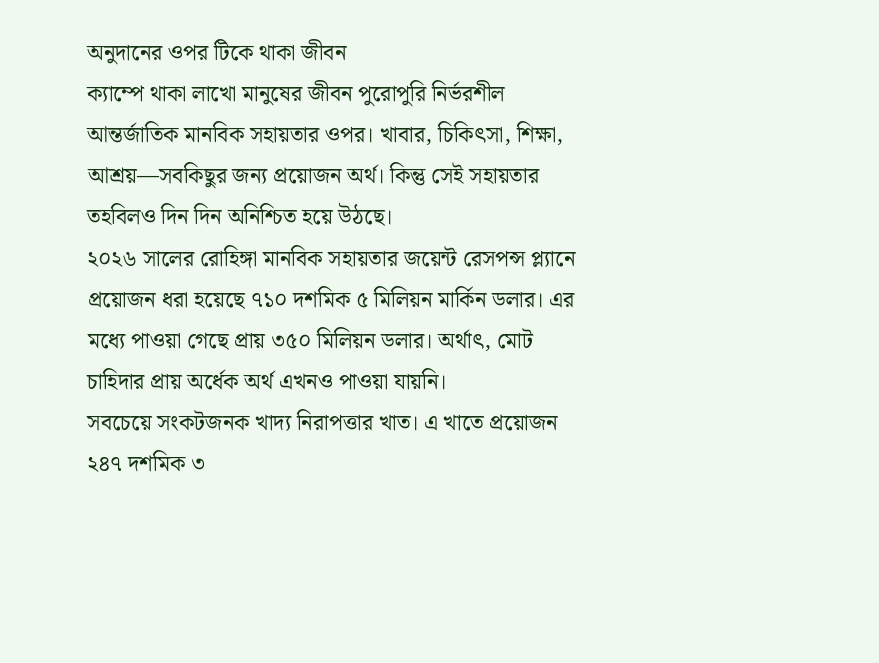অনুদানের ওপর টিকে থাকা জীবন
ক্যাম্পে থাকা লাখো মানুষের জীবন পুরোপুরি নির্ভরশীল আন্তর্জাতিক মানবিক সহায়তার ওপর। খাবার, চিকিৎসা, শিক্ষা, আশ্রয়—সবকিছুর জন্য প্রয়োজন অর্থ। কিন্তু সেই সহায়তার তহবিলও দিন দিন অনিশ্চিত হয়ে উঠছে।
২০২৬ সালের রোহিঙ্গা মানবিক সহায়তার জয়েন্ট রেসপন্স প্ল্যানে প্রয়োজন ধরা হয়েছে ৭১০ দশমিক ৫ মিলিয়ন মার্কিন ডলার। এর মধ্যে পাওয়া গেছে প্রায় ৩৫০ মিলিয়ন ডলার। অর্থাৎ, মোট চাহিদার প্রায় অর্ধেক অর্থ এখনও পাওয়া যায়নি।
সবচেয়ে সংকটজনক খাদ্য নিরাপত্তার খাত। এ খাতে প্রয়োজন ২৪৭ দশমিক ৩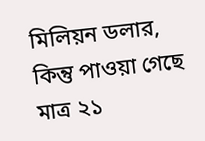মিলিয়ন ডলার, কিন্তু পাওয়া গেছে মাত্র ২১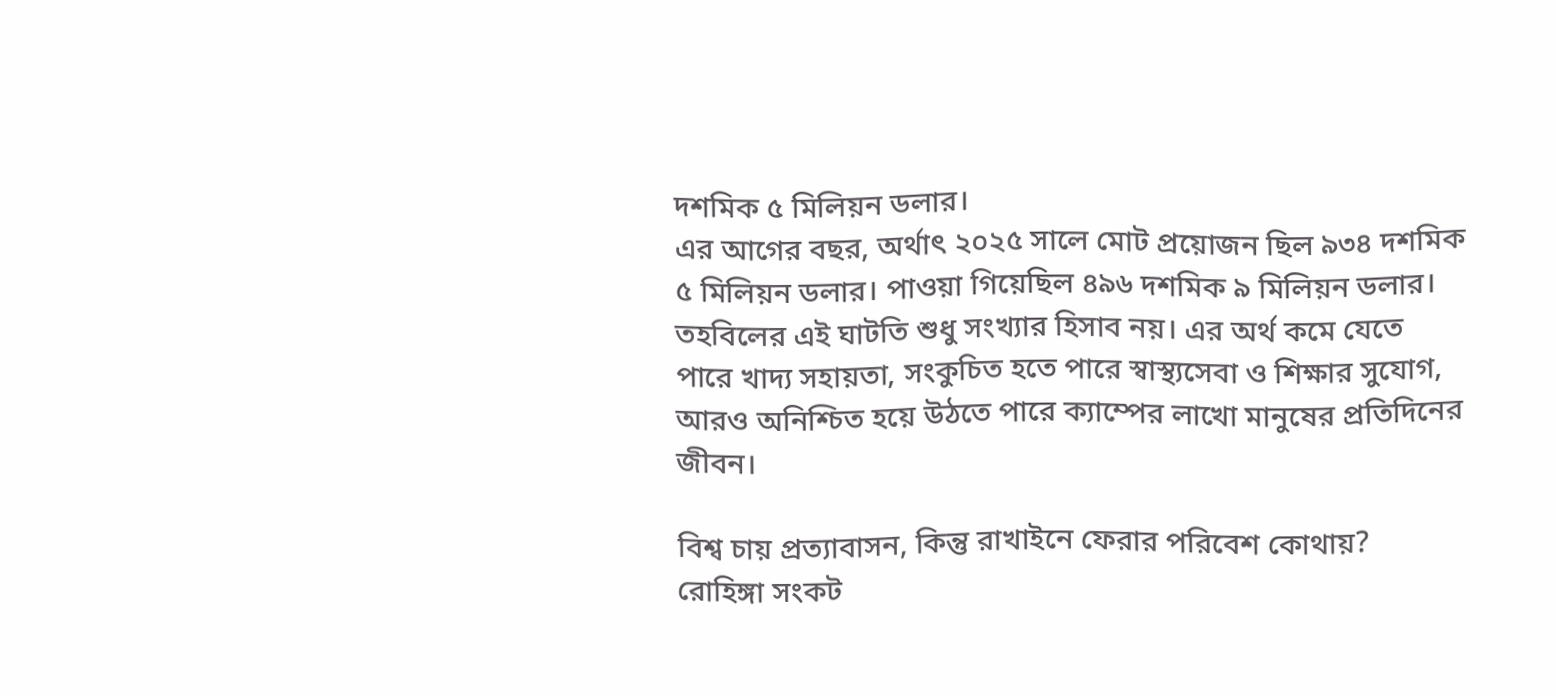দশমিক ৫ মিলিয়ন ডলার।
এর আগের বছর, অর্থাৎ ২০২৫ সালে মোট প্রয়োজন ছিল ৯৩৪ দশমিক ৫ মিলিয়ন ডলার। পাওয়া গিয়েছিল ৪৯৬ দশমিক ৯ মিলিয়ন ডলার।
তহবিলের এই ঘাটতি শুধু সংখ্যার হিসাব নয়। এর অর্থ কমে যেতে পারে খাদ্য সহায়তা, সংকুচিত হতে পারে স্বাস্থ্যসেবা ও শিক্ষার সুযোগ, আরও অনিশ্চিত হয়ে উঠতে পারে ক্যাম্পের লাখো মানুষের প্রতিদিনের জীবন।

বিশ্ব চায় প্রত্যাবাসন, কিন্তু রাখাইনে ফেরার পরিবেশ কোথায়?
রোহিঙ্গা সংকট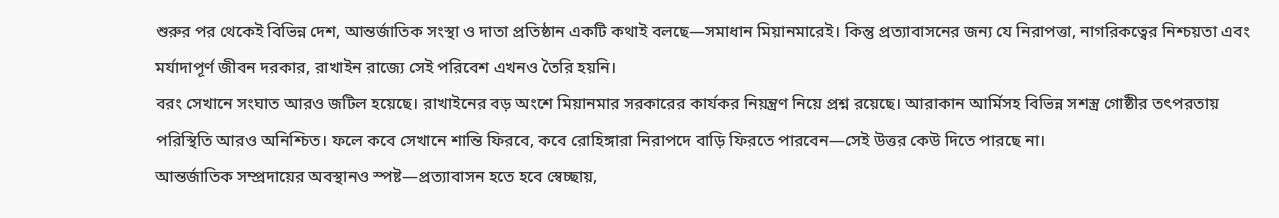শুরুর পর থেকেই বিভিন্ন দেশ, আন্তর্জাতিক সংস্থা ও দাতা প্রতিষ্ঠান একটি কথাই বলছে—সমাধান মিয়ানমারেই। কিন্তু প্রত্যাবাসনের জন্য যে নিরাপত্তা, নাগরিকত্বের নিশ্চয়তা এবং মর্যাদাপূর্ণ জীবন দরকার, রাখাইন রাজ্যে সেই পরিবেশ এখনও তৈরি হয়নি।
বরং সেখানে সংঘাত আরও জটিল হয়েছে। রাখাইনের বড় অংশে মিয়ানমার সরকারের কার্যকর নিয়ন্ত্রণ নিয়ে প্রশ্ন রয়েছে। আরাকান আর্মিসহ বিভিন্ন সশস্ত্র গোষ্ঠীর তৎপরতায় পরিস্থিতি আরও অনিশ্চিত। ফলে কবে সেখানে শান্তি ফিরবে, কবে রোহিঙ্গারা নিরাপদে বাড়ি ফিরতে পারবেন—সেই উত্তর কেউ দিতে পারছে না।
আন্তর্জাতিক সম্প্রদায়ের অবস্থানও স্পষ্ট—প্রত্যাবাসন হতে হবে স্বেচ্ছায়,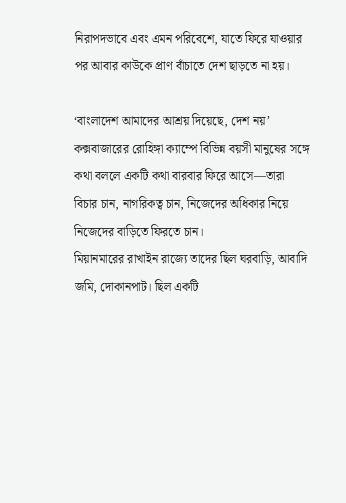নিরাপদভাবে এবং এমন পরিবেশে, যাতে ফিরে যাওয়ার পর আবার কাউকে প্রাণ বাঁচাতে দেশ ছাড়তে না হয়।

‘বাংলাদেশ আমাদের আশ্রয় দিয়েছে, দেশ নয়’
কক্সবাজারের রোহিঙ্গা ক্যাম্পে বিভিন্ন বয়সী মানুষের সঙ্গে কথা বললে একটি কথা বারবার ফিরে আসে—তারা বিচার চান, নাগরিকত্ব চান, নিজেদের অধিকার নিয়ে নিজেদের বাড়িতে ফিরতে চান।
মিয়ানমারের রাখাইন রাজ্যে তাদের ছিল ঘরবাড়ি, আবাদি জমি, দোকানপাট। ছিল একটি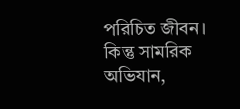পরিচিত জীবন। কিন্তু সামরিক অভিযান,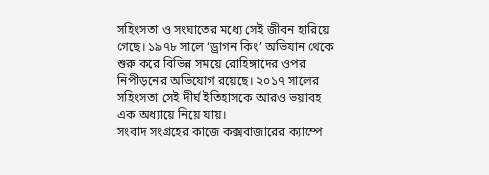সহিংসতা ও সংঘাতের মধ্যে সেই জীবন হারিয়ে গেছে। ১৯৭৮ সালে ‘ড্রাগন কিং’ অভিযান থেকে শুরু করে বিভিন্ন সময়ে রোহিঙ্গাদের ওপর নিপীড়নের অভিযোগ রয়েছে। ২০১৭ সালের সহিংসতা সেই দীর্ঘ ইতিহাসকে আরও ভয়াবহ এক অধ্যায়ে নিয়ে যায়।
সংবাদ সংগ্রহের কাজে কক্সবাজারের ক্যাম্পে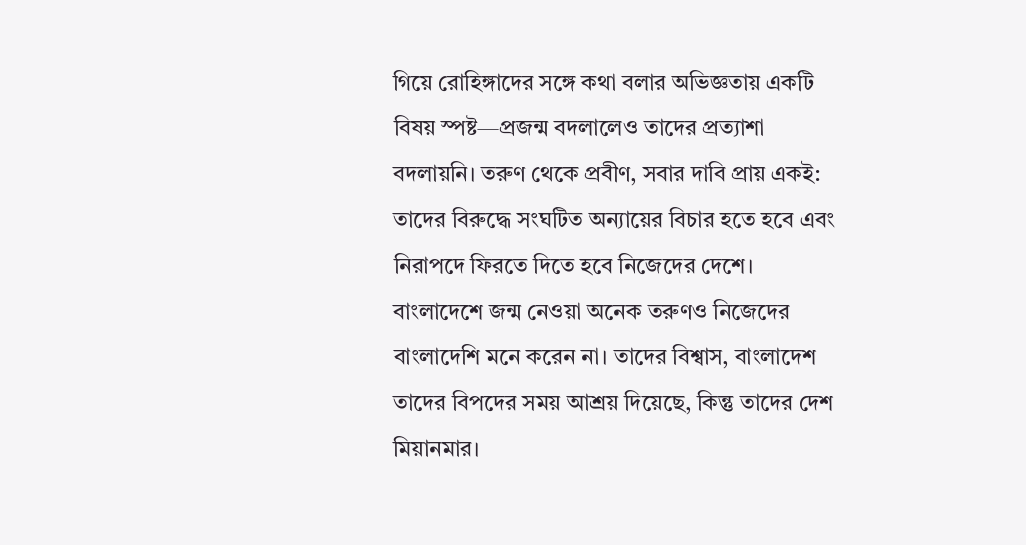গিয়ে রোহিঙ্গাদের সঙ্গে কথা বলার অভিজ্ঞতায় একটি বিষয় স্পষ্ট—প্রজন্ম বদলালেও তাদের প্রত্যাশা বদলায়নি। তরুণ থেকে প্রবীণ, সবার দাবি প্রায় একই: তাদের বিরুদ্ধে সংঘটিত অন্যায়ের বিচার হতে হবে এবং নিরাপদে ফিরতে দিতে হবে নিজেদের দেশে।
বাংলাদেশে জন্ম নেওয়া অনেক তরুণও নিজেদের বাংলাদেশি মনে করেন না। তাদের বিশ্বাস, বাংলাদেশ তাদের বিপদের সময় আশ্রয় দিয়েছে, কিন্তু তাদের দেশ মিয়ানমার।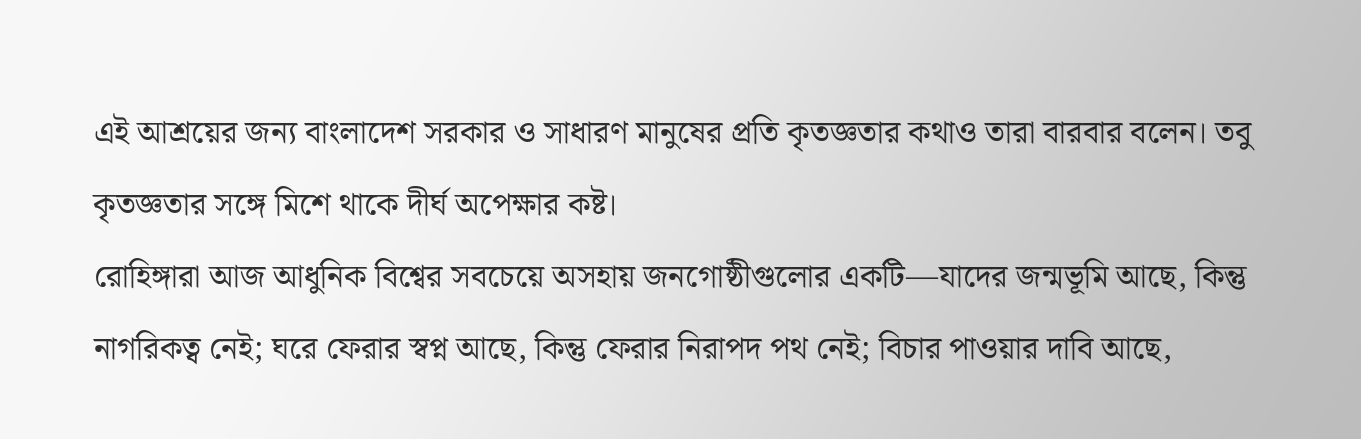এই আশ্রয়ের জন্য বাংলাদেশ সরকার ও সাধারণ মানুষের প্রতি কৃতজ্ঞতার কথাও তারা বারবার বলেন। তবু কৃতজ্ঞতার সঙ্গে মিশে থাকে দীর্ঘ অপেক্ষার কষ্ট।
রোহিঙ্গারা আজ আধুনিক বিশ্বের সবচেয়ে অসহায় জনগোষ্ঠীগুলোর একটি—যাদের জন্মভূমি আছে, কিন্তু নাগরিকত্ব নেই; ঘরে ফেরার স্বপ্ন আছে, কিন্তু ফেরার নিরাপদ পথ নেই; বিচার পাওয়ার দাবি আছে,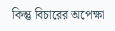কিন্তু বিচারের অপেক্ষা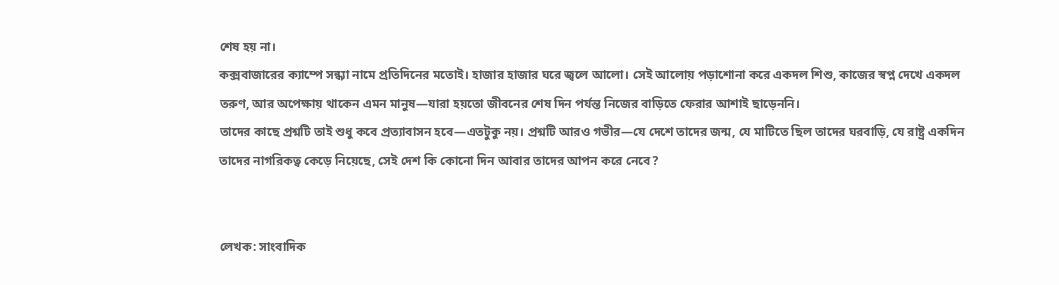শেষ হয় না।
কক্সবাজারের ক্যাম্পে সন্ধ্যা নামে প্রতিদিনের মতোই। হাজার হাজার ঘরে জ্বলে আলো। সেই আলোয় পড়াশোনা করে একদল শিশু, কাজের স্বপ্ন দেখে একদল তরুণ, আর অপেক্ষায় থাকেন এমন মানুষ—যারা হয়তো জীবনের শেষ দিন পর্যন্ত নিজের বাড়িতে ফেরার আশাই ছাড়েননি।
তাদের কাছে প্রশ্নটি তাই শুধু কবে প্রত্যাবাসন হবে—এতটুকু নয়। প্রশ্নটি আরও গভীর—যে দেশে তাদের জন্ম, যে মাটিতে ছিল তাদের ঘরবাড়ি, যে রাষ্ট্র একদিন তাদের নাগরিকত্ব কেড়ে নিয়েছে, সেই দেশ কি কোনো দিন আবার তাদের আপন করে নেবে?


লেখক: সাংবাদিক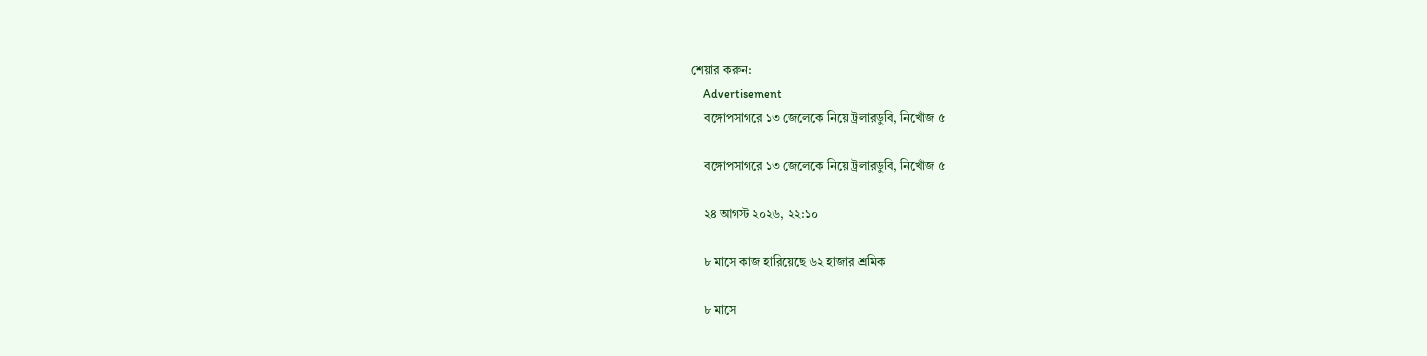শেয়ার করুন:
    Advertisement
    বঙ্গোপসাগরে ১৩ জেলেকে নিয়ে ট্রলারডুবি, নিখোঁজ ৫

    বঙ্গোপসাগরে ১৩ জেলেকে নিয়ে ট্রলারডুবি, নিখোঁজ ৫

    ২৪ আগস্ট ২০২৬, ২২:১০

    ৮ মাসে কাজ হারিয়েছে ৬২ হাজার শ্রমিক

    ৮ মাসে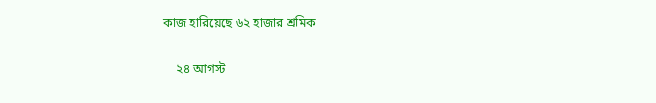কাজ হারিয়েছে ৬২ হাজার শ্রমিক

    ২৪ আগস্ট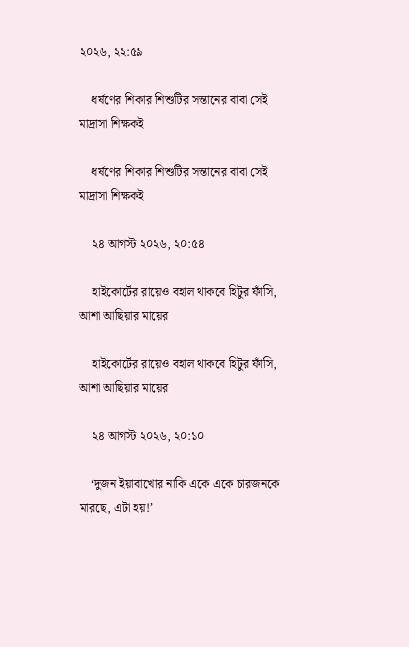২০২৬, ২২:৫৯

    ধর্ষণের শিকার শিশুটির সন্তানের বাবা সেই মাদ্রাসা শিক্ষকই

    ধর্ষণের শিকার শিশুটির সন্তানের বাবা সেই মাদ্রাসা শিক্ষকই

    ২৪ আগস্ট ২০২৬, ২০:৫৪

    হাইকোর্টের রায়েও বহাল থাকবে হিটুর ফাঁসি, আশা আছিয়ার মায়ের

    হাইকোর্টের রায়েও বহাল থাকবে হিটুর ফাঁসি, আশা আছিয়ার মায়ের

    ২৪ আগস্ট ২০২৬, ২০:১০

    ‘দুজন ইয়াবাখোর নাকি একে একে চারজনকে মারছে, এটা হয়!’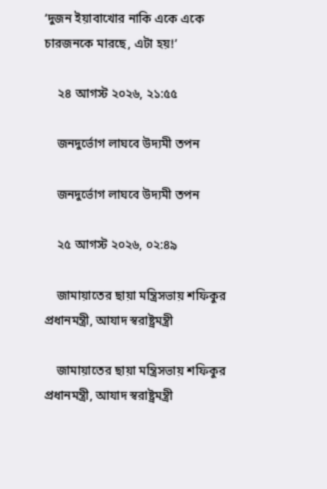‘দুজন ইয়াবাখোর নাকি একে একে চারজনকে মারছে, এটা হয়!’

    ২৪ আগস্ট ২০২৬, ২১:৫৫

    জনদুর্ভোগ লাঘবে উদ্যমী তপন

    জনদুর্ভোগ লাঘবে উদ্যমী তপন

    ২৫ আগস্ট ২০২৬, ০২:৪৯

    জামায়াতের ছায়া মন্ত্রিসভায় শফিকুর প্রধানমন্ত্রী, আযাদ স্বরাষ্ট্রমন্ত্রী

    জামায়াতের ছায়া মন্ত্রিসভায় শফিকুর প্রধানমন্ত্রী, আযাদ স্বরাষ্ট্রমন্ত্রী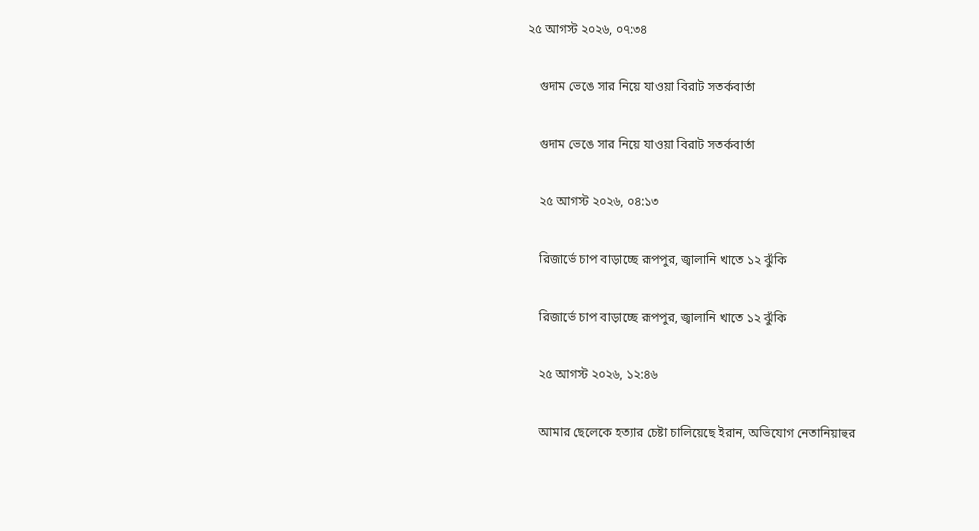২৫ আগস্ট ২০২৬, ০৭:৩৪

    গুদাম ভেঙে সার নিয়ে যাওয়া বিরাট সতর্কবার্তা

    গুদাম ভেঙে সার নিয়ে যাওয়া বিরাট সতর্কবার্তা

    ২৫ আগস্ট ২০২৬, ০৪:১৩

    রিজার্ভে চাপ বাড়াচ্ছে রূপপুর, জ্বালানি খাতে ১২ ঝুঁকি

    রিজার্ভে চাপ বাড়াচ্ছে রূপপুর, জ্বালানি খাতে ১২ ঝুঁকি

    ২৫ আগস্ট ২০২৬, ১২:৪৬

    আমার ছেলেকে হত্যার চেষ্টা চালিয়েছে ইরান, অভিযোগ নেতানিয়াহুর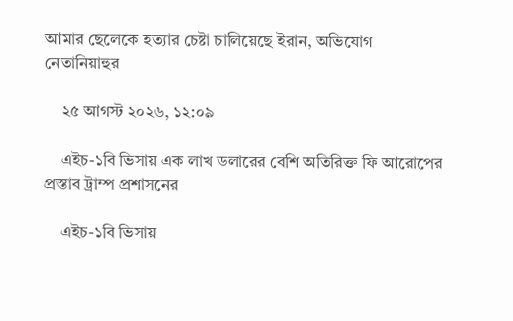আমার ছেলেকে হত্যার চেষ্টা চালিয়েছে ইরান, অভিযোগ নেতানিয়াহুর

    ২৫ আগস্ট ২০২৬, ১২:০৯

    এইচ-১বি ভিসায় এক লাখ ডলারের বেশি অতিরিক্ত ফি আরোপের প্রস্তাব ট্রাম্প প্রশাসনের

    এইচ-১বি ভিসায়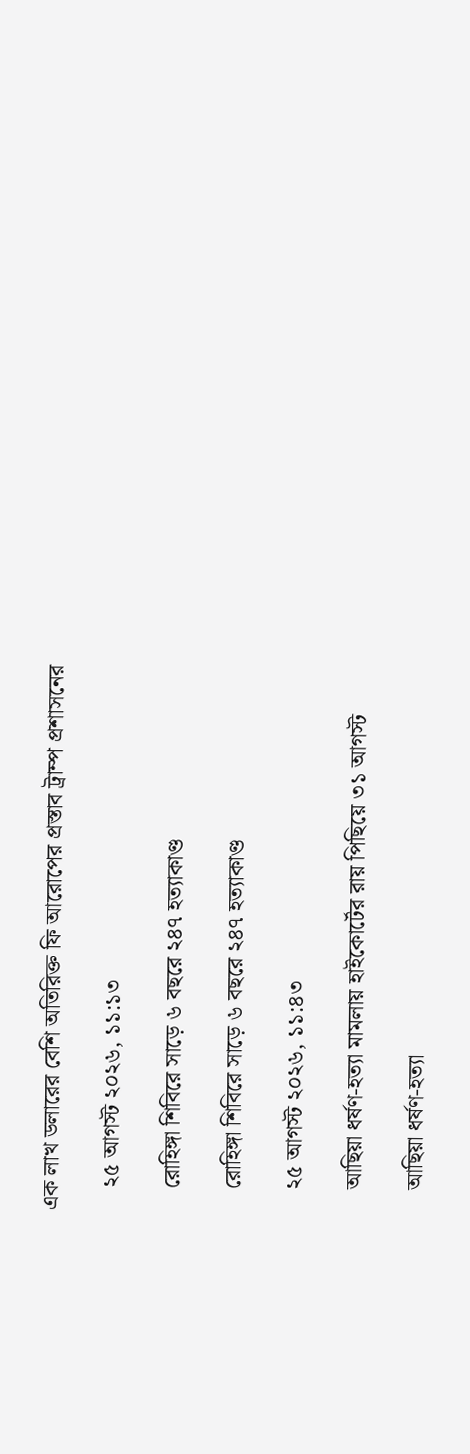এক লাখ ডলারের বেশি অতিরিক্ত ফি আরোপের প্রস্তাব ট্রাম্প প্রশাসনের

    ২৫ আগস্ট ২০২৬, ১১:১৩

    রোহিঙ্গা শিবিরে সাড়ে ৬ বছরে ২৪৭ হত্যাকাণ্ড

    রোহিঙ্গা শিবিরে সাড়ে ৬ বছরে ২৪৭ হত্যাকাণ্ড

    ২৫ আগস্ট ২০২৬, ১১:৪৩

    আছিয়া ধর্ষণ-হত্যা মামলায় হাইকোর্টের রায় পিছিয়ে ৩১ আগস্ট

    আছিয়া ধর্ষণ-হত্যা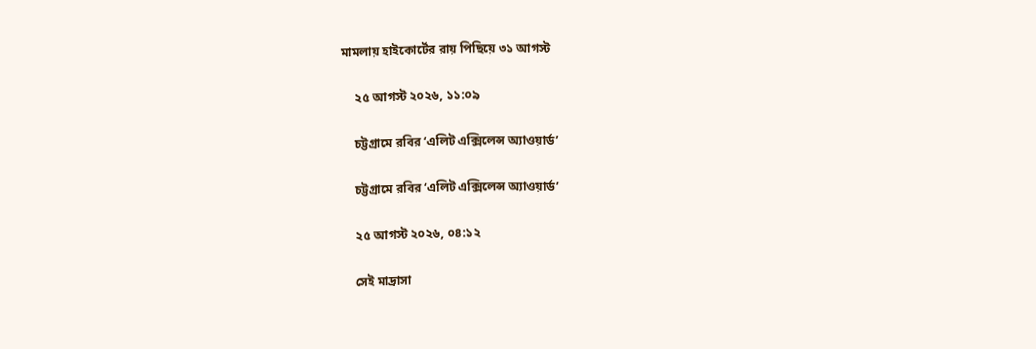মামলায় হাইকোর্টের রায় পিছিয়ে ৩১ আগস্ট

    ২৫ আগস্ট ২০২৬, ১১:০৯

    চট্টগ্রামে রবির ‘এলিট এক্সিলেন্স অ্যাওয়ার্ড’

    চট্টগ্রামে রবির ‘এলিট এক্সিলেন্স অ্যাওয়ার্ড’

    ২৫ আগস্ট ২০২৬, ০৪:১২

    সেই মাদ্রাসা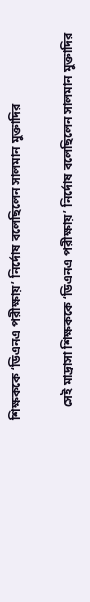শিক্ষককে ‘ডিএনএ পরীক্ষায়’ নির্দোষ বলেছিলেন সালমান মুক্তাদির

    সেই মাদ্রাসা শিক্ষককে ‘ডিএনএ পরীক্ষায়’ নির্দোষ বলেছিলেন সালমান মুক্তাদির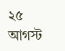২৫ আগস্ট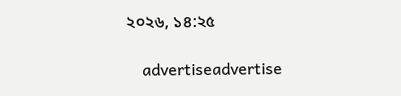২০২৬, ১৪:২৫

    advertiseadvertise